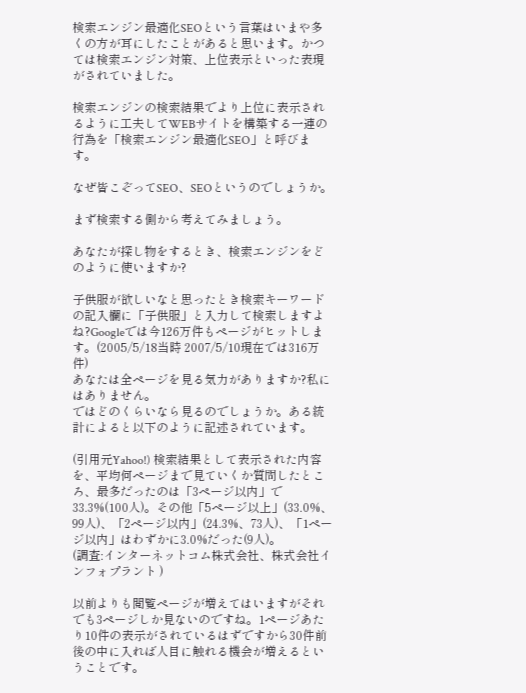検索エンジン最適化SEOという言葉はいまや多くの方が耳にしたことがあると思います。かつては検索エンジン対策、上位表示といった表現がされていました。

検索エンジンの検索結果でより上位に表示されるように工夫してWEBサイトを構築する一連の行為を「検索エンジン最適化SEO」と呼びます。

なぜ皆こぞってSEO、SEOというのでしょうか。

まず検索する側から考えてみましょう。

あなたが探し物をするとき、検索エンジンをどのように使いますか?

子供服が欲しいなと思ったとき検索キーワードの記入欄に「子供服」と入力して検索しますよね?Googleでは今126万件もページがヒットします。(2005/5/18当時 2007/5/10現在では316万件)
あなたは全ページを見る気力がありますか?私にはありません。
ではどのくらいなら見るのでしょうか。ある統計によると以下のように記述されています。

(引用元Yahoo!) 検索結果として表示された内容を、平均何ページまで見ていくか質問したところ、最多だったのは「3ページ以内」で33.3%(100人)。その他「5ページ以上」(33.0%、99人)、「2ページ以内」(24.3%、73人)、「1ページ以内」はわずかに3.0%だった(9人)。
(調査:インターネットコム株式会社、株式会社インフォプラント )

以前よりも閲覧ページが増えてはいますがそれでも3ページしか見ないのですね。1ページあたり10件の表示がされているはずですから30件前後の中に入れば人目に触れる機会が増えるということです。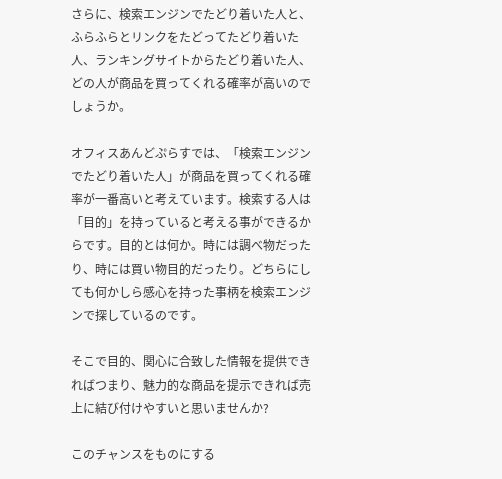さらに、検索エンジンでたどり着いた人と、ふらふらとリンクをたどってたどり着いた人、ランキングサイトからたどり着いた人、どの人が商品を買ってくれる確率が高いのでしょうか。

オフィスあんどぷらすでは、「検索エンジンでたどり着いた人」が商品を買ってくれる確率が一番高いと考えています。検索する人は「目的」を持っていると考える事ができるからです。目的とは何か。時には調べ物だったり、時には買い物目的だったり。どちらにしても何かしら感心を持った事柄を検索エンジンで探しているのです。

そこで目的、関心に合致した情報を提供できればつまり、魅力的な商品を提示できれば売上に結び付けやすいと思いませんか?

このチャンスをものにする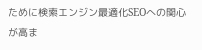ために検索エンジン最適化SEOへの関心が高ま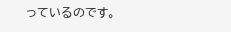っているのです。